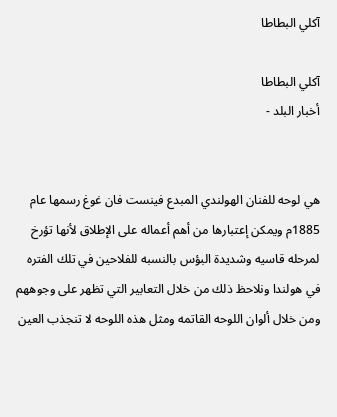آكلي البطاطا

آكلي البطاطا
أخبار البلد -


هي لوحه للفنان الهولندي المبدع فينست فان غوغ رسمها عام 1885م ويمكن إعتبارها من أهم أعماله على الإطلاق لأنها تؤرخ لمرحله قاسيه وشديدة البؤس بالنسبه للفلاحين في تلك الفتره في هولندا ونلاحظ ذلك من خلال التعابير التي تظهر على وجوههم ومن خلال ألوان اللوحه القاتمه ومثل هذه اللوحه لا تنجذب العين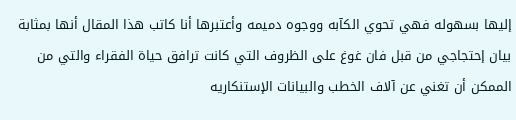إليها بسهوله فهي تحوي الكآبه ووجوه دميمه وأعتبرها أنا كاتب هذا المقال أنها بمثابة بيان إحتجاجي من قبل فان غوغ على الظروف التي كانت ترافق حياة الفقراء والتي من الممكن أن تغني عن آلاف الخطب والبيانات الإستنكاريه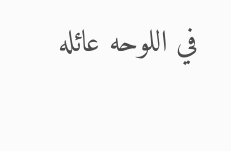في اللوحه عائله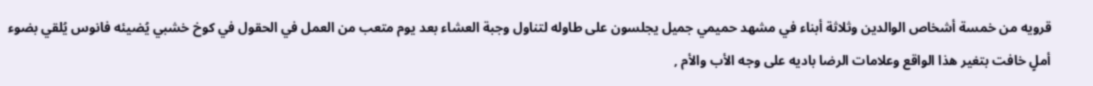قرويه من خمسة أشخاص الوالدين وثلاثة أبناء في مشهد حميمي جميل يجلسون على طاوله لتناول وجبة العشاء بعد يوم متعب من العمل في الحقول في كوخ خشبي يُضيئه فانوس يُلقي بضوء أملٍ خافت بتغير هذا الواقع وعلامات الرضا باديه على وجه الأب والأم ,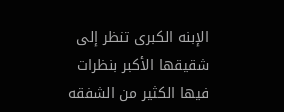الإبنه الكبرى تنظر إلى شقيقها الأكبر بنظرات فيها الكثير من الشفقه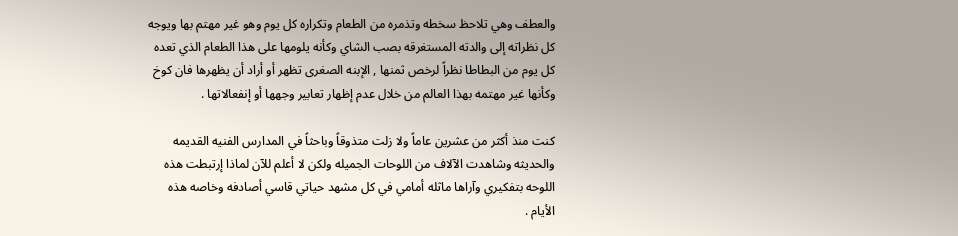والعطف وهي تلاحظ سخطه وتذمره من الطعام وتكراره كل يوم وهو غير مهتم بها ويوجه كل نظراته إلى والدته المستغرقه بصب الشاي وكأنه يلومها على هذا الطعام الذي تعده كل يوم من البطاطا نظراً لرخص ثمنها , الإبنه الصغرى تظهر أو أراد أن يظهرها فان كوخ وكأنها غير مهتمه بهذا العالم من خلال عدم إظهار تعابير وجهها أو إنفعالاتها .

كنت منذ أكثر من عشرين عاماً ولا زلت متذوقاً وباحثاً في المدارس الفنيه القديمه والحديثه وشاهدت الآلاف من اللوحات الجميله ولكن لا أعلم للآن لماذا إرتبطت هذه اللوحه بتفكيري وآراها ماثله أمامي في كل مشهد حياتي قاسي أصادفه وخاصه هذه الأيام .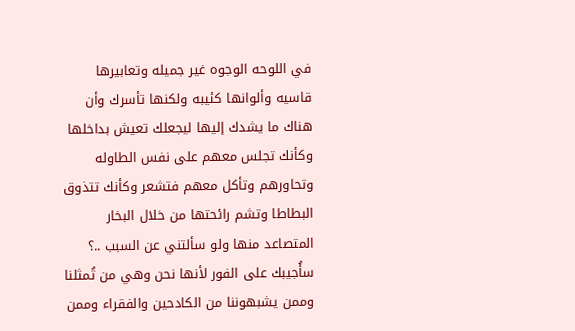في اللوحه الوجوه غير جميله وتعابيرها قاسيه وألوانها كئيبه ولكنها تأسرك وأن هناك ما يشدك إليها ليجعلك تعيش بداخلها وكأنك تجلس معهم على نفس الطاوله وتحاورهم وتأكل معهم فتشعر وكأنك تتذوق البطاطا وتشم رائحتها من خلال البخار المتصاعد منها ولو سألتني عن السبب ..؟ سأُجيبك على الفور لأنها نحن وهي من تُمثلنا وممن يشبهوننا من الكادحين والفقراء وممن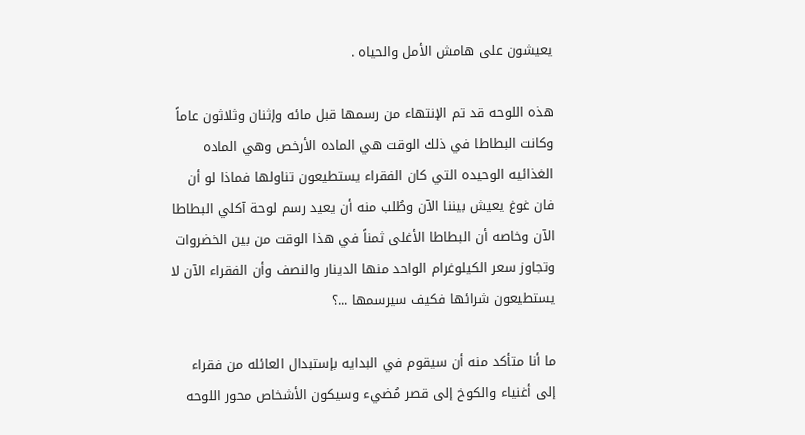يعيشون على هامش الأمل والحياه .

هذه اللوحه قد تم الإنتهاء من رسمها قبل مائه وإثنان وثلاثون عاماً وكانت البطاطا في ذلك الوقت هي الماده الأرخص وهي الماده الغذائيه الوحيده التي كان الفقراء يستطيعون تناولها فماذا لو أن فان غوغ يعيش بيننا الآن وطُلب منه أن يعيد رسم لوحة آكلي البطاطا الآن وخاصه أن البطاطا الأغلى ثمناً في هذا الوقت من بين الخضروات وتجاوز سعر الكيلوغرام الواحد منها الدينار والنصف وأن الفقراء الآن لا يستطيعون شرائها فكيف سيرسمها ...؟

ما أنا متأكد منه أن سيقوم في البدايه بإستبدال العائله من فقراء إلى أغنياء والكوخ إلى قصر مُضيء وسيكون الأشخاص محور اللوحه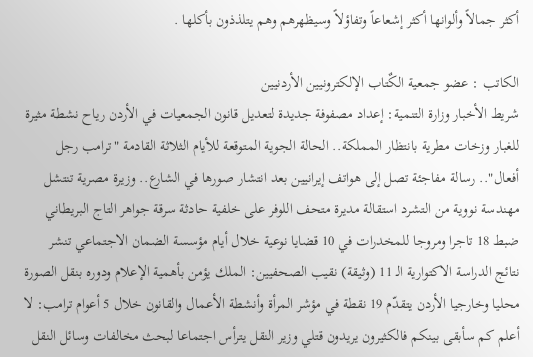أكثر جمالاً وألوانها أكثر إشعاعاً وتفاؤلاً وسيظهرهم وهم يتلذذون بأكلها .

الكاتب : عضو جمعية الكٌتاب الإلكترونيين الأردنيين
شريط الأخبار وزارة التنمية: إعداد مصفوفة جديدة لتعديل قانون الجمعيات في الأردن رياح نشطة مثيرة للغبار وزخات مطرية بانتظار المملكة.. الحالة الجوية المتوقعة للأيام الثلاثة القادمة "ترامب رجل أفعال".. رسالة مفاجئة تصل إلى هواتف إيرانيين بعد انتشار صورها في الشارع.. وزيرة مصرية تنتشل مهندسة نووية من التشرد استقالة مديرة متحف اللوفر على خلفية حادثة سرقة جواهر التاج البريطاني ضبط 18 تاجرا ومروجا للمخدرات في 10 قضايا نوعية خلال أيام مؤسسة الضمان الاجتماعي تنشر نتائج الدراسة الاكتوارية الـ 11 (وثيقة) نقيب الصحفيين: الملك يؤمن بأهمية الإعلام ودوره بنقل الصورة محليا وخارجيا الأردن يتقدّم 19 نقطة في مؤشر المرأة وأنشطة الأعمال والقانون خلال 5 أعوام ترامب: لا أعلم كم سأبقى بينكم فالكثيرون يريدون قتلي وزير النقل يترأس اجتماعا لبحث مخالفات وسائل النقل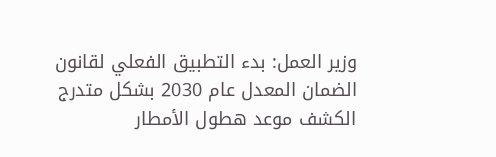وزير العمل: بدء التطبيق الفعلي لقانون الضمان المعدل عام 2030 بشكل متدرج الكشف موعد هطول الأمطار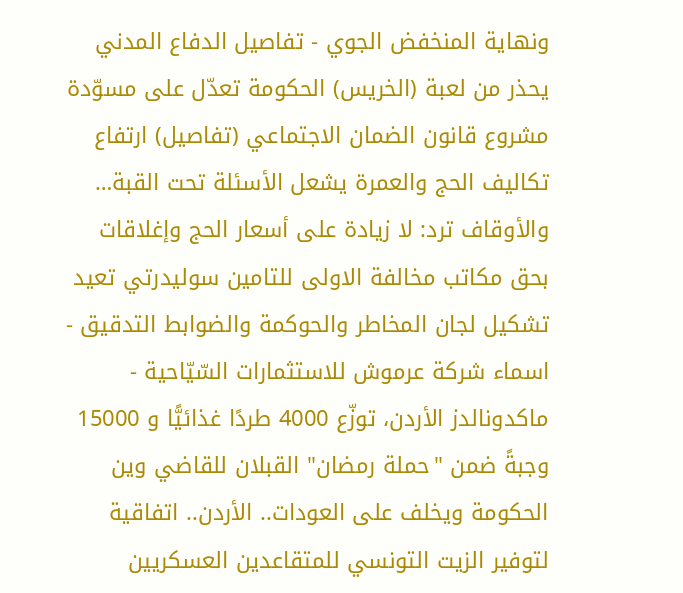ونهاية المنخفض الجوي - تفاصيل الدفاع المدني يحذر من لعبة (الخريس) الحكومة تعدّل على مسوّدة مشروع قانون الضمان الاجتماعي (تفاصيل) ارتفاع تكاليف الحج والعمرة يشعل الأسئلة تحت القبة… والأوقاف ترد: لا زيادة على أسعار الحج وإغلاقات بحق مكاتب مخالفة الاولى للتامين سوليدرتي تعيد تشكيل لجان المخاطر والحوكمة والضوابط التدقيق - اسماء شركة عرموش للاستثمارات السّيّاحية - ماكدونالدز الأردن، توزّع 4000 طردًا غذائيًّا و 15000 وجبةً ضمن "حملة رمضان" القبلان للقاضي وين الحكومة ويخلف على العودات.. الأردن.. اتفاقية لتوفير الزيت التونسي للمتقاعدين العسكريين